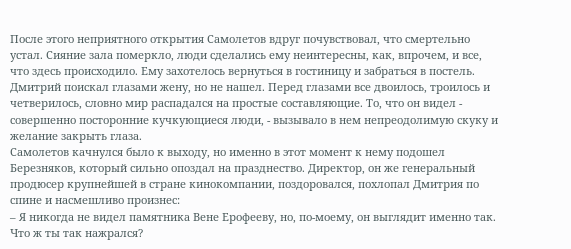После этого неприятного открытия Самолетов вдруг почувствовал, что смертельно устал. Сияние зала померкло, люди сделались ему неинтересны, как, впрочем, и все, что здесь происходило. Ему захотелось вернуться в гостиницу и забраться в постель.
Дмитрий поискал глазами жену, но не нашел. Перед глазами все двоилось, троилось и четверилось, словно мир распадался на простые составляющие. То, что он видел - совершенно посторонние кучкующиеся люди, - вызывало в нем непреодолимую скуку и желание закрыть глаза.
Самолетов качнулся было к выходу, но именно в этот момент к нему подошел Березняков, который сильно опоздал на празднество. Директор, он же генеральный продюсер крупнейшей в стране кинокомпании, поздоровался, похлопал Дмитрия по спине и насмешливо произнес:
– Я никогда не видел памятника Вене Ерофееву, но, по-моему, он выглядит именно так. Что ж ты так нажрался?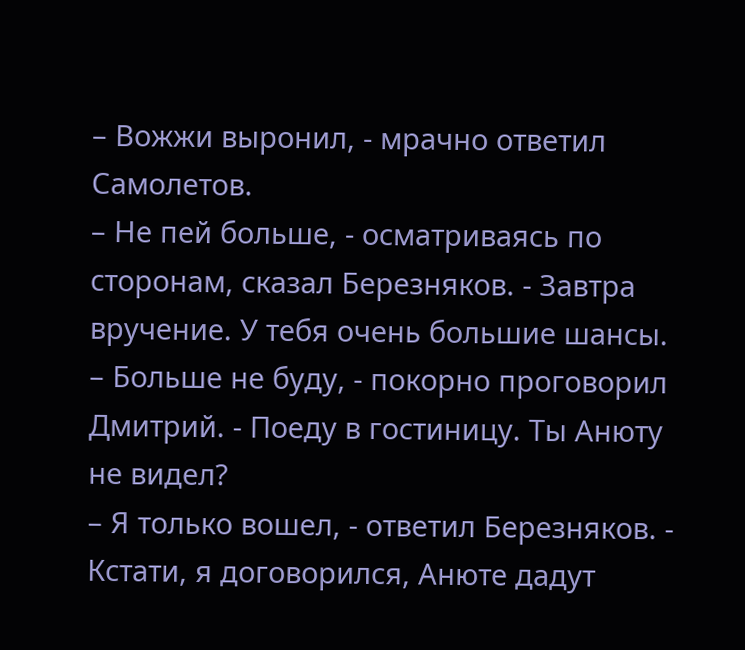– Вожжи выронил, - мрачно ответил Самолетов.
– Не пей больше, - осматриваясь по сторонам, сказал Березняков. - Завтра вручение. У тебя очень большие шансы.
– Больше не буду, - покорно проговорил Дмитрий. - Поеду в гостиницу. Ты Анюту не видел?
– Я только вошел, - ответил Березняков. - Кстати, я договорился, Анюте дадут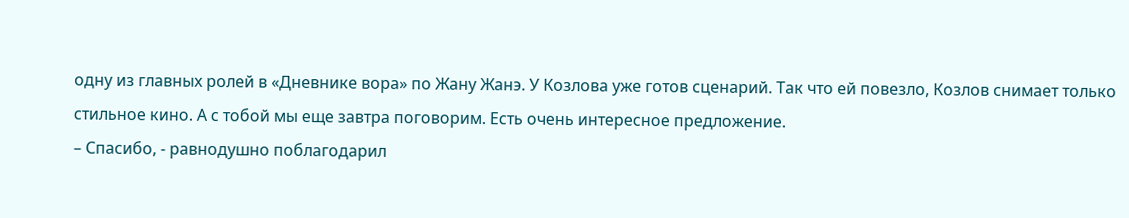одну из главных ролей в «Дневнике вора» по Жану Жанэ. У Козлова уже готов сценарий. Так что ей повезло, Козлов снимает только стильное кино. А с тобой мы еще завтра поговорим. Есть очень интересное предложение.
– Спасибо, - равнодушно поблагодарил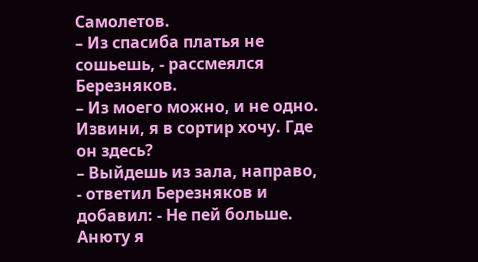Самолетов.
– Из спасиба платья не сошьешь, - рассмеялся Березняков.
– Из моего можно, и не одно. Извини, я в сортир хочу. Где он здесь?
– Выйдешь из зала, направо, - ответил Березняков и добавил: - Не пей больше. Анюту я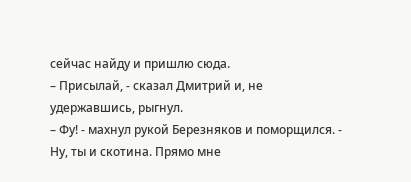сейчас найду и пришлю сюда.
– Присылай, - сказал Дмитрий и, не удержавшись, рыгнул.
– Фу! - махнул рукой Березняков и поморщился. - Ну, ты и скотина. Прямо мне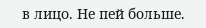в лицо. Не пей больше.